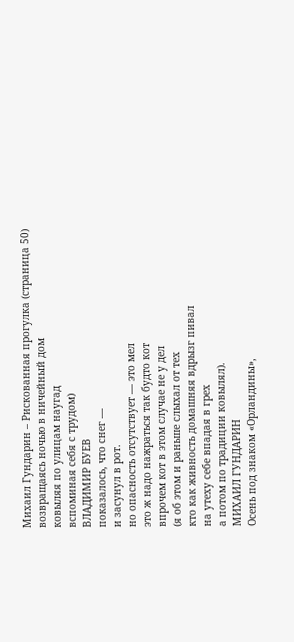Михаил Гундарин – Рискованная прогулка (страница 50)
возвращаясь ночью в ничейный дом
ковыляя по улицам наугад
вспоминая себя с трудом)
ВЛАДИМИР БУЕВ
показалось, что снег —
и засунул в рот.
но опасность отсутствует — это мел
это ж надо нажраться так будто кот
впрочем кот в этом случае не у дел
(я об этом и раньше слыхал от тех
кто как живность домашняя вдрызг пивал
на утеху себе впадая в грех
а потом по традиции ковылял).
МИХАИЛ ГУНДАРИН
Осень под знаком «Орландины»,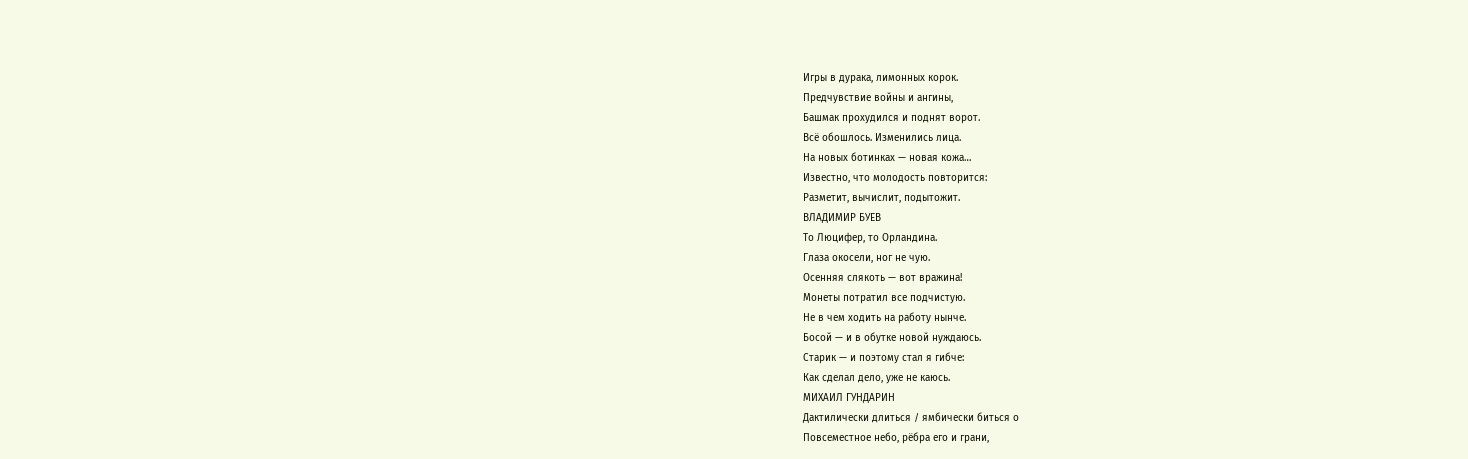Игры в дурака, лимонных корок.
Предчувствие войны и ангины,
Башмак прохудился и поднят ворот.
Всё обошлось. Изменились лица.
На новых ботинках — новая кожа…
Известно, что молодость повторится:
Разметит, вычислит, подытожит.
ВЛАДИМИР БУЕВ
То Люцифер, то Орландина.
Глаза окосели, ног не чую.
Осенняя слякоть — вот вражина!
Монеты потратил все подчистую.
Не в чем ходить на работу нынче.
Босой — и в обутке новой нуждаюсь.
Старик — и поэтому стал я гибче:
Как сделал дело, уже не каюсь.
МИХАИЛ ГУНДАРИН
Дактилически длиться / ямбически биться о
Повсеместное небо, рёбра его и грани,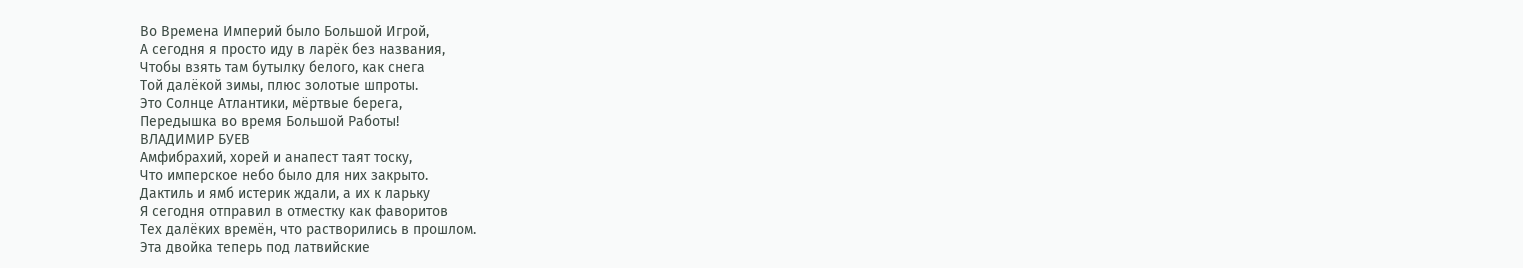Во Времена Империй было Большой Игрой,
А сегодня я просто иду в ларёк без названия,
Чтобы взять там бутылку белого, как снега
Той далёкой зимы, плюс золотые шпроты.
Это Солнце Атлантики, мёртвые берега,
Передышка во время Большой Работы!
ВЛАДИМИР БУЕВ
Амфибрахий, хорей и анапест таят тоску,
Что имперское небо было для них закрыто.
Дактиль и ямб истерик ждали, а их к ларьку
Я сегодня отправил в отместку как фаворитов
Тех далёких времён, что растворились в прошлом.
Эта двойка теперь под латвийские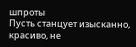шпроты
Пусть станцует изысканно, красиво, не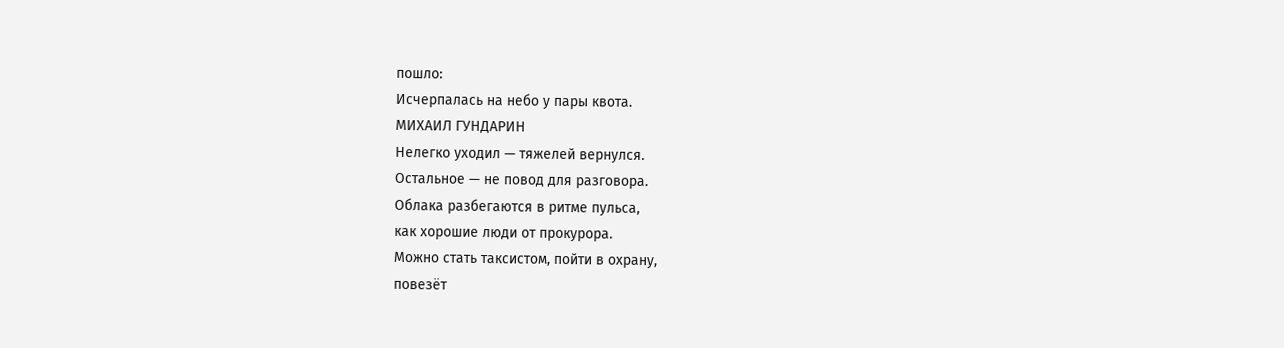пошло:
Исчерпалась на небо у пары квота.
МИХАИЛ ГУНДАРИН
Нелегко уходил — тяжелей вернулся.
Остальное — не повод для разговора.
Облака разбегаются в ритме пульса,
как хорошие люди от прокурора.
Можно стать таксистом, пойти в охрану,
повезёт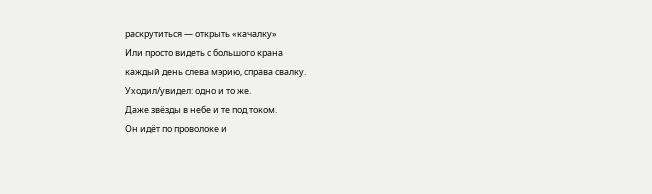раскрутиться — открыть «качалку»
Или просто видеть с большого крана
каждый день слева мэрию, справа свалку.
Уходил/увидел: одно и то же.
Даже звёзды в небе и те под током.
Он идёт по проволоке и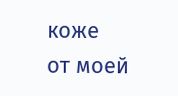коже
от моей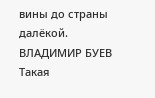вины до страны далёкой.
ВЛАДИМИР БУЕВ
Такая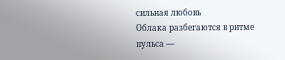сильная любовь
Облака разбегаются в ритме пульса —